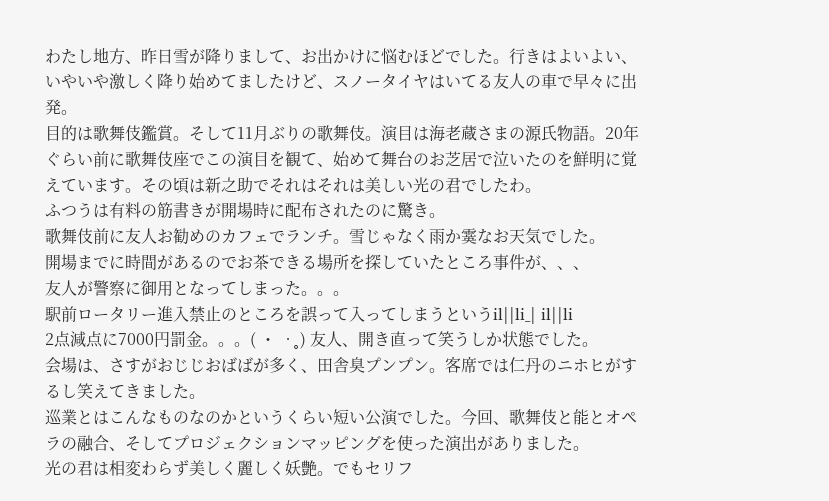わたし地方、昨日雪が降りまして、お出かけに悩むほどでした。行きはよいよい、いやいや激しく降り始めてましたけど、スノータイヤはいてる友人の車で早々に出発。
目的は歌舞伎鑑賞。そして11月ぶりの歌舞伎。演目は海老蔵さまの源氏物語。20年ぐらい前に歌舞伎座でこの演目を観て、始めて舞台のお芝居で泣いたのを鮮明に覚えています。その頃は新之助でそれはそれは美しい光の君でしたわ。
ふつうは有料の筋書きが開場時に配布されたのに驚き。
歌舞伎前に友人お勧めのカフェでランチ。雪じゃなく雨か霙なお天気でした。
開場までに時間があるのでお茶できる場所を探していたところ事件が、、、
友人が警察に御用となってしまった。。。
駅前ロータリー進入禁止のところを誤って入ってしまうというil||li_| il||li
2点減点に7000円罰金。。。( ・ ・̥ ) 友人、開き直って笑うしか状態でした。
会場は、さすがおじじおばばが多く、田舎臭プンプン。客席では仁丹のニホヒがするし笑えてきました。
巡業とはこんなものなのかというくらい短い公演でした。今回、歌舞伎と能とオペラの融合、そしてプロジェクションマッピングを使った演出がありました。
光の君は相変わらず美しく麗しく妖艶。でもセリフ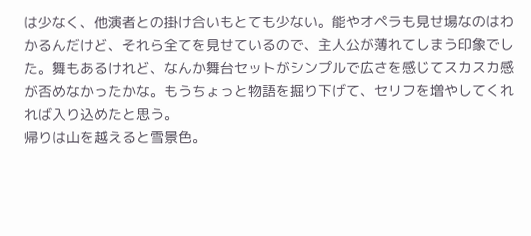は少なく、他演者との掛け合いもとても少ない。能やオペラも見せ場なのはわかるんだけど、それら全てを見せているので、主人公が薄れてしまう印象でした。舞もあるけれど、なんか舞台セットがシンプルで広さを感じてスカスカ感が否めなかったかな。もうちょっと物語を掘り下げて、セリフを増やしてくれれば入り込めたと思う。
帰りは山を越えると雪景色。